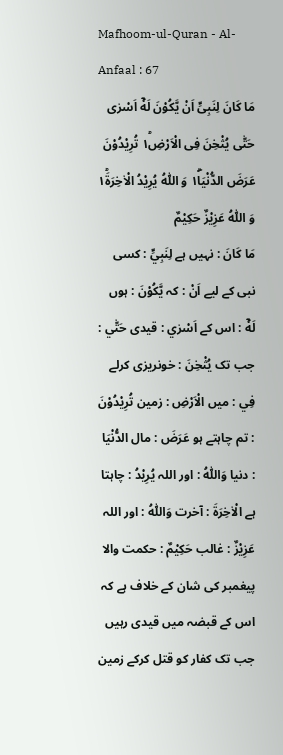Mafhoom-ul-Quran - Al-Anfaal : 67
مَا كَانَ لِنَبِیٍّ اَنْ یَّكُوْنَ لَهٗۤ اَسْرٰى حَتّٰى یُثْخِنَ فِی الْاَرْضِ١ؕ تُرِیْدُوْنَ عَرَضَ الدُّنْیَا١ۖۗ وَ اللّٰهُ یُرِیْدُ الْاٰخِرَةَ١ؕ وَ اللّٰهُ عَزِیْزٌ حَكِیْمٌ
مَا كَانَ : نہیں ہے لِنَبِيٍّ : کسی نبی کے لیے اَنْ : کہ يَّكُوْنَ : ہوں لَهٗٓ : اس کے اَسْرٰي : قیدی حَتّٰي : جب تک يُثْخِنَ : خونریزی کرلے فِي : میں الْاَرْضِ : زمین تُرِيْدُوْنَ : تم چاہتے ہو عَرَضَ : مال الدُّنْيَا : دنیا وَاللّٰهُ : اور اللہ يُرِيْدُ : چاہتا ہے الْاٰخِرَةَ : آخرت وَاللّٰهُ : اور اللہ عَزِيْزٌ : غالب حَكِيْمٌ : حکمت والا
پیغمبر کی شان کے خلاف ہے کہ اس کے قبضہ میں قیدی رہیں جب تک کفار کو قتل کرکے زمین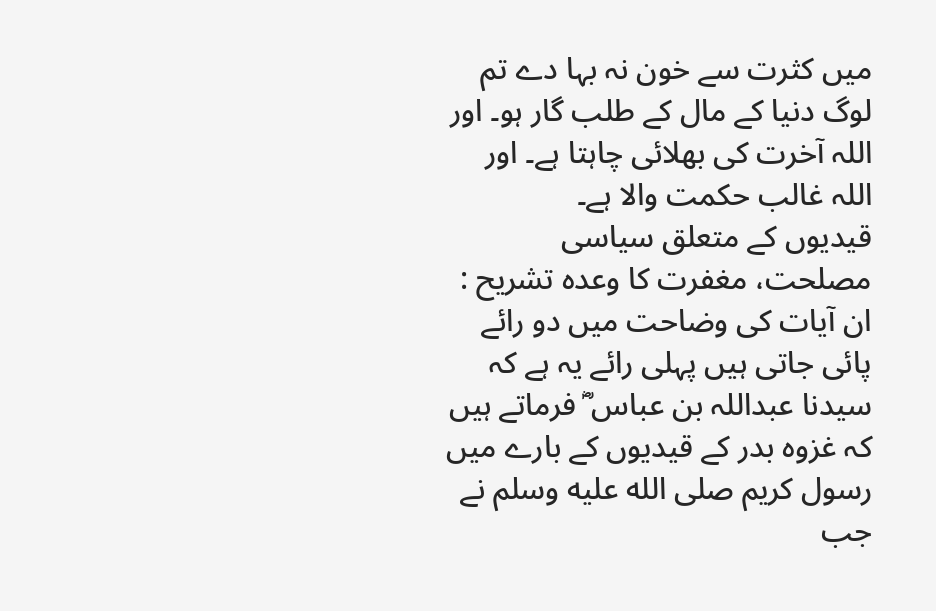میں کثرت سے خون نہ بہا دے تم لوگ دنیا کے مال کے طلب گار ہو۔ اور اللہ آخرت کی بھلائی چاہتا ہے۔ اور اللہ غالب حکمت والا ہے۔
قیدیوں کے متعلق سیاسی مصلحت، مغفرت کا وعدہ تشریح : ان آیات کی وضاحت میں دو رائے پائی جاتی ہیں پہلی رائے یہ ہے کہ سیدنا عبداللہ بن عباس ؓ فرماتے ہیں کہ غزوہ بدر کے قیدیوں کے بارے میں رسول کریم صلى الله عليه وسلم نے جب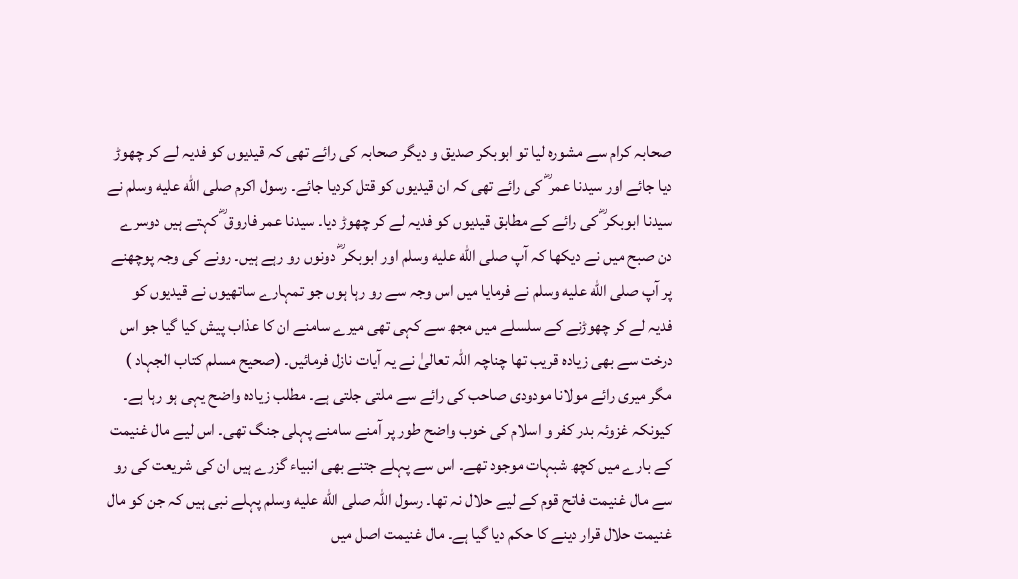صحابہ کرام سے مشورہ لیا تو ابوبکر صدیق و دیگر صحابہ کی رائے تھی کہ قیدیوں کو فدیہ لے کر چھوڑ دیا جائے اور سیدنا عمر ؓ کی رائے تھی کہ ان قیدیوں کو قتل کردیا جائے۔ رسول اکرم صلى الله عليه وسلم نے سیدنا ابوبکر ؓ کی رائے کے مطابق قیدیوں کو فدیہ لے کر چھوڑ دیا۔ سیدنا عمر فاروق ؓ کہتے ہیں دوسرے دن صبح میں نے دیکھا کہ آپ صلى الله عليه وسلم اور ابوبکر ؓ دونوں رو رہے ہیں۔ رونے کی وجہ پوچھنے پر آپ صلى الله عليه وسلم نے فرمایا میں اس وجہ سے رو رہا ہوں جو تمہارے ساتھیوں نے قیدیوں کو فدیہ لے کر چھوڑنے کے سلسلے میں مجھ سے کہی تھی میرے سامنے ان کا عذاب پیش کیا گیا جو اس درخت سے بھی زیادہ قریب تھا چناچہ اللہ تعالیٰ نے یہ آیات نازل فرمائیں۔ (صحیح مسلم کتاب الجہاد ) مگر میری رائے مولانا مودودی صاحب کی رائے سے ملتی جلتی ہے۔ مطلب زیادہ واضح یہی ہو رہا ہے۔ کیونکہ غزوئہ بدر کفر و اسلام کی خوب واضح طور پر آمنے سامنے پہلی جنگ تھی۔ اس لیے مال غنیمت کے بارے میں کچھ شبہات موجود تھے۔ اس سے پہلے جتنے بھی انبیاء گزرے ہیں ان کی شریعت کی رو سے مال غنیمت فاتح قوم کے لیے حلال نہ تھا۔ رسول اللہ صلى الله عليه وسلم پہلے نبی ہیں کہ جن کو مال غنیمت حلال قرار دینے کا حکم دیا گیا ہے۔ مال غنیمت اصل میں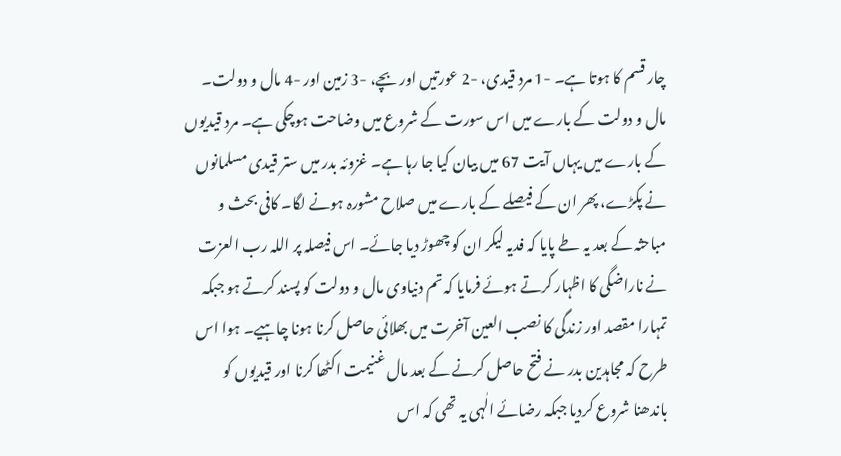چار قسم کا ہوتا ہے۔ -1 مرد قیدی، -2 عورتیں اور بچے، -3 زمین اور -4 مال و دولت۔ مال و دولت کے بارے میں اس سورت کے شروع میں وضاحت ہوچکی ہے۔ مرد قیدیوں کے بارے میں یہاں آیت 67 میں بیان کیا جا رہا ہے۔ غزوئہ بدر میں ستر قیدی مسلمانوں نے پکڑے، پھر ان کے فیصلے کے بارے میں صلاح مشورہ ہونے لگا۔ کافی بحث و مباحثہ کے بعد یہ طے پایا کہ فدیہ لیکر ان کو چھوڑ دیا جائے۔ اس فیصلہ پر اللہ رب العزت نے ناراضگی کا اظہار کرتے ہوئے فرمایا کہ تم دنیاوی مال و دولت کو پسند کرتے ہو جبکہ تمہارا مقصد اور زندگی کا نصب العین آخرت میں بھلائی حاصل کرنا ہونا چاہیے۔ ہوا اس طرح کہ مجاہدین بدر نے فتح حاصل کرنے کے بعد مال غنیمت اکٹھا کرنا اور قیدیوں کو باندھنا شروع کردیا جبکہ رضائے الٰہی یہ تھی کہ اس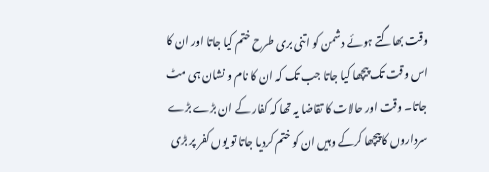وقت بھاگتے ہوئے دشمن کو اتنی بری طرح ختم کیا جاتا اور ان کا اس وقت تک پیچھا کیا جاتا جب تک کہ ان کا نام و نشان ہی مٹ جاتا۔ وقت اور حالات کا تقاضا یہ تھا کہ کفار کے ان بڑے بڑے سرداروں کا پیچھا کرکے وہیں ان کو ختم کردیا جاتا تو یوں کفر پر بڑی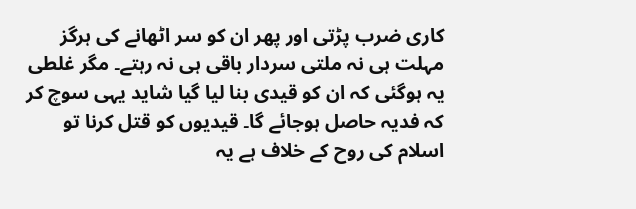کاری ضرب پڑتی اور پھر ان کو سر اٹھانے کی ہرگز مہلت ہی نہ ملتی سردار باقی ہی نہ رہتے۔ مگر غلطی یہ ہوگئی کہ ان کو قیدی بنا لیا گیا شاید یہی سوچ کر کہ فدیہ حاصل ہوجائے گا۔ قیدیوں کو قتل کرنا تو اسلام کی روح کے خلاف ہے یہ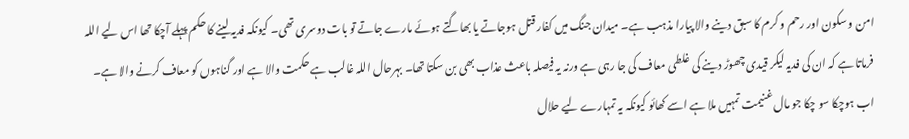امن و سکون اور رحم و کرم کا سبق دینے والا پیارا مذہب ہے۔ میدان جنگ میں کفار قتل ہوجاتے یا بھاگتے ہوئے مارے جاتے تو بات دوسری تھی۔ کیونکہ فدیہ لینے کا حکم پہلے آچکا تھا اس لیے اللہ فرماتا ہے کہ ان کی فدیہ لیکر قیدی چھوڑ دینے کی غلطی معاف کی جا رہی ہے ورنہ یہ فیصلہ باعث عذاب بھی بن سکتا تھا۔ بہرحال اللہ غالب ہے حکمت والا ہے اور گناہوں کو معاف کرنے والا ہے۔ اب ہوچکا سو چکا جو مال غنیمت تمہیں ملا ہے اسے کھائو کیونکہ یہ تمہارے لیے حلال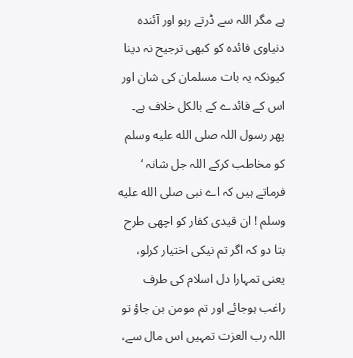ہے مگر اللہ سے ڈرتے رہو اور آئندہ دنیاوی فائدہ کو کبھی ترجیح نہ دینا کیونکہ یہ بات مسلمان کی شان اور اس کے فائدے کے بالکل خلاف ہے۔ پھر رسول اللہ صلى الله عليه وسلم کو مخاطب کرکے اللہ جل شانہ ‘ فرماتے ہیں کہ اے نبی صلى الله عليه وسلم ! ان قیدی کفار کو اچھی طرح بتا دو کہ اگر تم نیکی اختیار کرلو، یعنی تمہارا دل اسلام کی طرف راغب ہوجائے اور تم مومن بن جاؤ تو اللہ رب العزت تمہیں اس مال سے،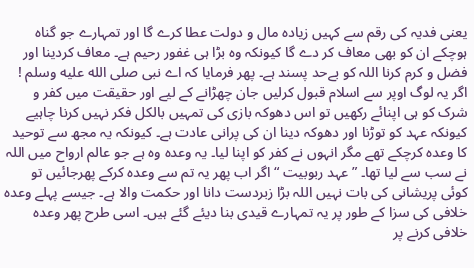یعنی فدیہ کی رقم سے کہیں زیادہ مال و دولت عطا کرے گا اور تمہارے جو گناہ ہوچکے ان کو بھی معاف کر دے گا کیونکہ وہ بڑا ہی غفور رحیم ہے۔ معاف کردینا اور فضل و کرم کرنا اللہ کو بےحد پسند ہے۔ پھر فرمایا کہ اے نبی صلى الله عليه وسلم ! اگر یہ لوگ اوپر سے اسلام قبول کرلیں جان چھڑانے کے لیے اور حقیقت میں کفر و شرک کو ہی اپنائے رکھیں تو اس دھوکہ بازی کی تمہیں بالکل فکر نہیں کرنا چاہیے کیونکہ عہد کو توڑنا اور دھوکہ دینا ان کی پرانی عادت ہے۔ کیونکہ یہ مجھ سے توحید کا وعدہ کرچکے تھے مگر انہوں نے کفر کو اپنا لیا۔ یہ وعدہ وہ ہے جو عالم ارواح میں اللہ نے سب سے لیا تھا۔ ” عہد ربوبیت “ اگر اب پھر یہ تم سے وعدہ کرکے پھرجائیں تو کوئی پریشانی کی بات نہیں اللہ بڑا زبردست دانا اور حکمت والا ہے۔ جیسے پہلے وعدہ خلافی کی سزا کے طور پر یہ تمہارے قیدی بنا دیئے گئے ہیں۔ اسی طرح پھر وعدہ خلافی کرنے پر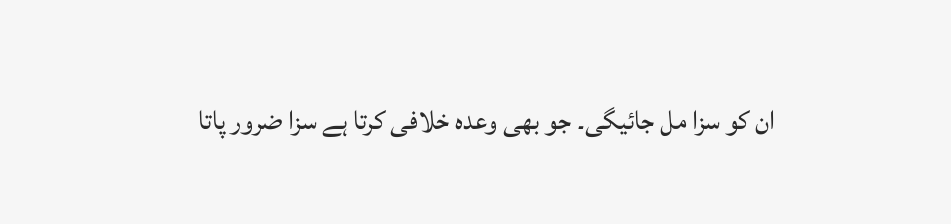ان کو سزا مل جائیگی۔ جو بھی وعدہ خلافی کرتا ہے سزا ضرور پاتا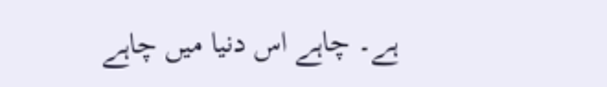ہے۔ چاہے اس دنیا میں چاہے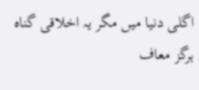اگلی دنیا میں مگر یہ اخلاقی گناہ ہرگز معاف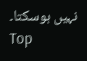نہیں ہوسکتا۔
Top